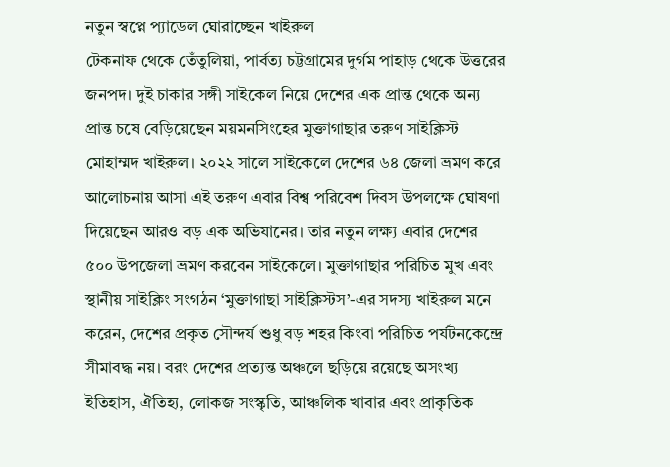নতুন স্বপ্নে প্যাডেল ঘোরাচ্ছেন খাইরুল
টেকনাফ থেকে তেঁতুলিয়া, পার্বত্য চট্টগ্রামের দুর্গম পাহাড় থেকে উত্তরের জনপদ। দুই চাকার সঙ্গী সাইকেল নিয়ে দেশের এক প্রান্ত থেকে অন্য প্রান্ত চষে বেড়িয়েছেন ময়মনসিংহের মুক্তাগাছার তরুণ সাইক্লিস্ট মোহাম্মদ খাইরুল। ২০২২ সালে সাইকেলে দেশের ৬৪ জেলা ভ্রমণ করে আলোচনায় আসা এই তরুণ এবার বিশ্ব পরিবেশ দিবস উপলক্ষে ঘোষণা দিয়েছেন আরও বড় এক অভিযানের। তার নতুন লক্ষ্য এবার দেশের ৫০০ উপজেলা ভ্রমণ করবেন সাইকেলে। মুক্তাগাছার পরিচিত মুখ এবং স্থানীয় সাইক্লিং সংগঠন ‘মুক্তাগাছা সাইক্লিস্টস’-এর সদস্য খাইরুল মনে করেন, দেশের প্রকৃত সৌন্দর্য শুধু বড় শহর কিংবা পরিচিত পর্যটনকেন্দ্রে সীমাবদ্ধ নয়। বরং দেশের প্রত্যন্ত অঞ্চলে ছড়িয়ে রয়েছে অসংখ্য ইতিহাস, ঐতিহ্য, লোকজ সংস্কৃতি, আঞ্চলিক খাবার এবং প্রাকৃতিক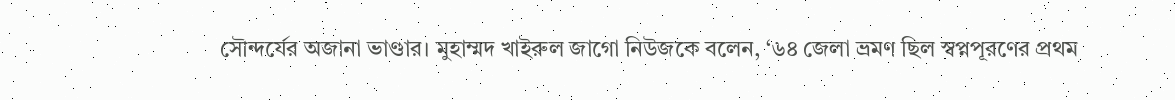সৌন্দর্যের অজানা ভাণ্ডার। মুহাম্মদ খাইরুল জাগো নিউজকে বলেন, ‘৬৪ জেলা ভ্রমণ ছিল স্বপ্নপূরণের প্রথম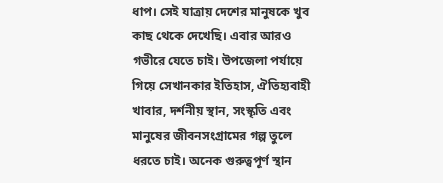ধাপ। সেই যাত্রায় দেশের মানুষকে খুব কাছ থেকে দেখেছি। এবার আরও গভীরে যেতে চাই। উপজেলা পর্যায়ে গিয়ে সেখানকার ইতিহাস, ঐতিহ্যবাহী খাবার, দর্শনীয় স্থান, সংস্কৃতি এবং মানুষের জীবনসংগ্রামের গল্প তুলে ধরতে চাই। অনেক গুরুত্বপূর্ণ স্থান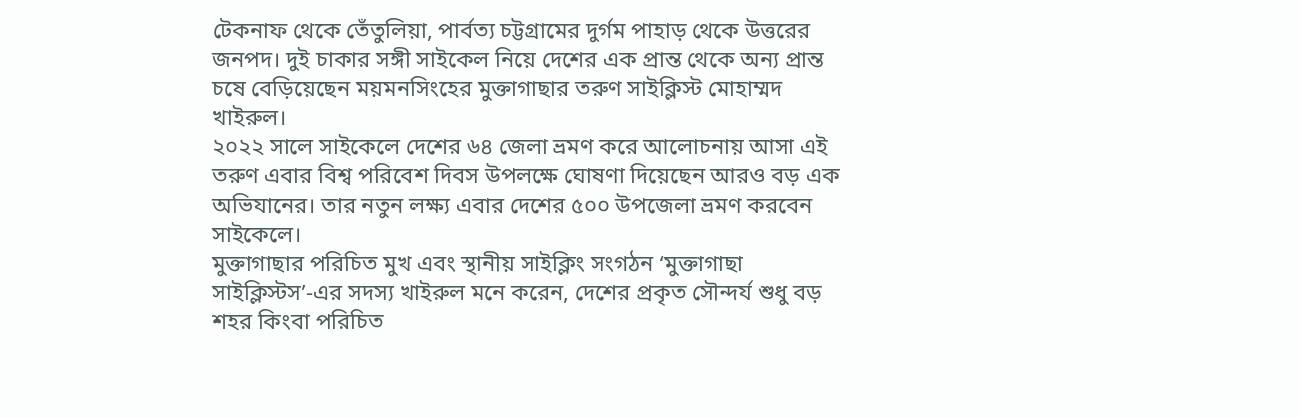টেকনাফ থেকে তেঁতুলিয়া, পার্বত্য চট্টগ্রামের দুর্গম পাহাড় থেকে উত্তরের জনপদ। দুই চাকার সঙ্গী সাইকেল নিয়ে দেশের এক প্রান্ত থেকে অন্য প্রান্ত চষে বেড়িয়েছেন ময়মনসিংহের মুক্তাগাছার তরুণ সাইক্লিস্ট মোহাম্মদ খাইরুল।
২০২২ সালে সাইকেলে দেশের ৬৪ জেলা ভ্রমণ করে আলোচনায় আসা এই তরুণ এবার বিশ্ব পরিবেশ দিবস উপলক্ষে ঘোষণা দিয়েছেন আরও বড় এক অভিযানের। তার নতুন লক্ষ্য এবার দেশের ৫০০ উপজেলা ভ্রমণ করবেন সাইকেলে।
মুক্তাগাছার পরিচিত মুখ এবং স্থানীয় সাইক্লিং সংগঠন ‘মুক্তাগাছা সাইক্লিস্টস’-এর সদস্য খাইরুল মনে করেন, দেশের প্রকৃত সৌন্দর্য শুধু বড় শহর কিংবা পরিচিত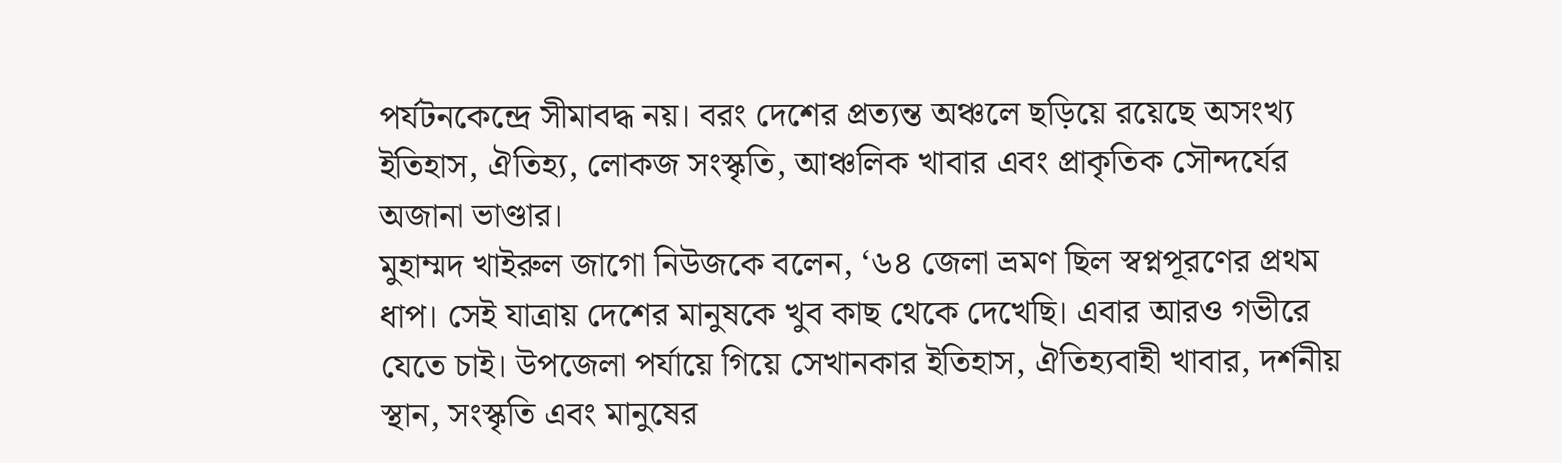পর্যটনকেন্দ্রে সীমাবদ্ধ নয়। বরং দেশের প্রত্যন্ত অঞ্চলে ছড়িয়ে রয়েছে অসংখ্য ইতিহাস, ঐতিহ্য, লোকজ সংস্কৃতি, আঞ্চলিক খাবার এবং প্রাকৃতিক সৌন্দর্যের অজানা ভাণ্ডার।
মুহাম্মদ খাইরুল জাগো নিউজকে বলেন, ‘৬৪ জেলা ভ্রমণ ছিল স্বপ্নপূরণের প্রথম ধাপ। সেই যাত্রায় দেশের মানুষকে খুব কাছ থেকে দেখেছি। এবার আরও গভীরে যেতে চাই। উপজেলা পর্যায়ে গিয়ে সেখানকার ইতিহাস, ঐতিহ্যবাহী খাবার, দর্শনীয় স্থান, সংস্কৃতি এবং মানুষের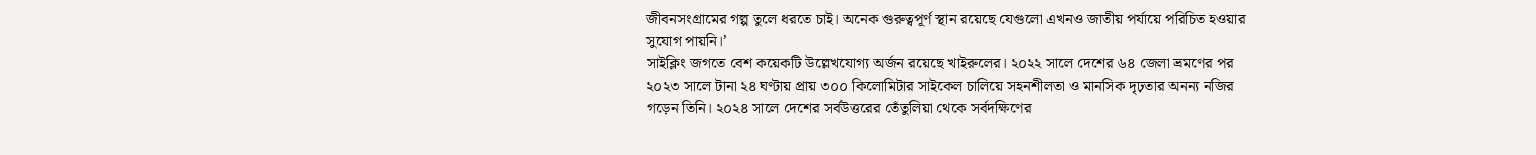জীবনসংগ্রামের গল্প তুলে ধরতে চাই। অনেক গুরুত্বপূর্ণ স্থান রয়েছে যেগুলো এখনও জাতীয় পর্যায়ে পরিচিত হওয়ার সুযোগ পায়নি।’
সাইক্লিং জগতে বেশ কয়েকটি উল্লেখযোগ্য অর্জন রয়েছে খাইরুলের। ২০২২ সালে দেশের ৬৪ জেলা ভ্রমণের পর ২০২৩ সালে টানা ২৪ ঘণ্টায় প্রায় ৩০০ কিলোমিটার সাইকেল চালিয়ে সহনশীলতা ও মানসিক দৃঢ়তার অনন্য নজির গড়েন তিনি। ২০২৪ সালে দেশের সর্বউত্তরের তেঁতুলিয়া থেকে সর্বদক্ষিণের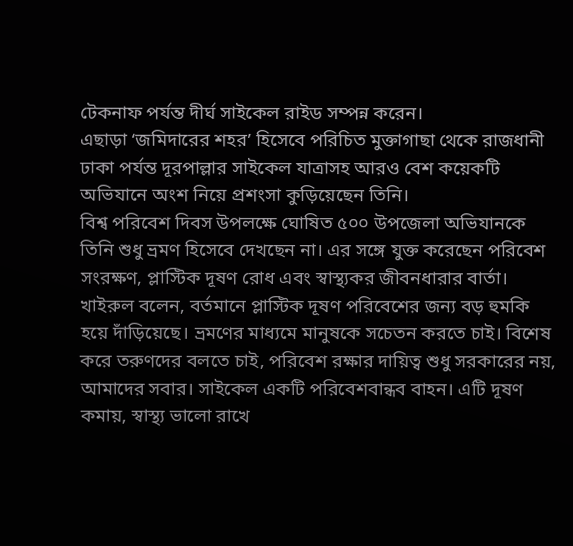টেকনাফ পর্যন্ত দীর্ঘ সাইকেল রাইড সম্পন্ন করেন।
এছাড়া ‘জমিদারের শহর’ হিসেবে পরিচিত মুক্তাগাছা থেকে রাজধানী ঢাকা পর্যন্ত দূরপাল্লার সাইকেল যাত্রাসহ আরও বেশ কয়েকটি অভিযানে অংশ নিয়ে প্রশংসা কুড়িয়েছেন তিনি।
বিশ্ব পরিবেশ দিবস উপলক্ষে ঘোষিত ৫০০ উপজেলা অভিযানকে তিনি শুধু ভ্রমণ হিসেবে দেখছেন না। এর সঙ্গে যুক্ত করেছেন পরিবেশ সংরক্ষণ, প্লাস্টিক দূষণ রোধ এবং স্বাস্থ্যকর জীবনধারার বার্তা।
খাইরুল বলেন, বর্তমানে প্লাস্টিক দূষণ পরিবেশের জন্য বড় হুমকি হয়ে দাঁড়িয়েছে। ভ্রমণের মাধ্যমে মানুষকে সচেতন করতে চাই। বিশেষ করে তরুণদের বলতে চাই, পরিবেশ রক্ষার দায়িত্ব শুধু সরকারের নয়, আমাদের সবার। সাইকেল একটি পরিবেশবান্ধব বাহন। এটি দূষণ কমায়, স্বাস্থ্য ভালো রাখে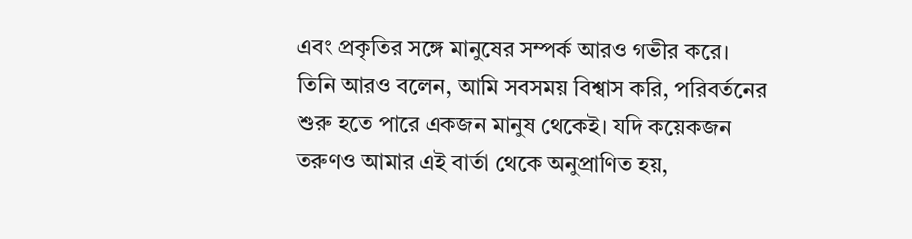এবং প্রকৃতির সঙ্গে মানুষের সম্পর্ক আরও গভীর করে।
তিনি আরও বলেন, আমি সবসময় বিশ্বাস করি, পরিবর্তনের শুরু হতে পারে একজন মানুষ থেকেই। যদি কয়েকজন তরুণও আমার এই বার্তা থেকে অনুপ্রাণিত হয়,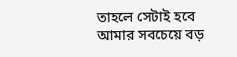তাহলে সেটাই হবে আমার সবচেয়ে বড়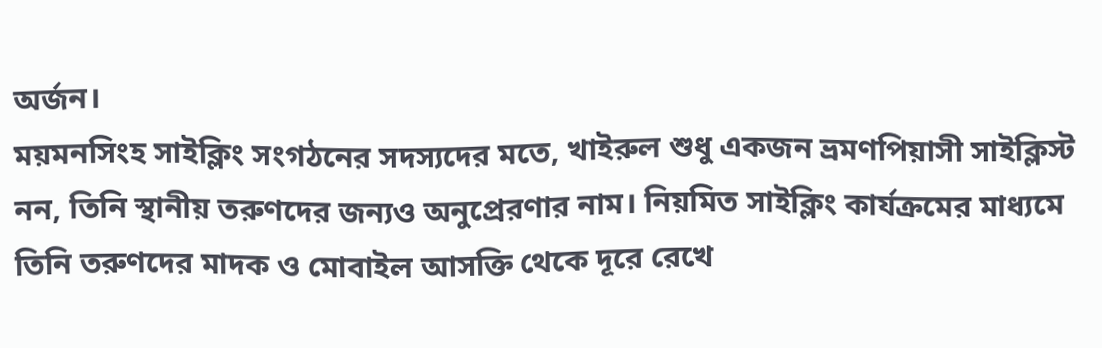অর্জন।
ময়মনসিংহ সাইক্লিং সংগঠনের সদস্যদের মতে, খাইরুল শুধু একজন ভ্রমণপিয়াসী সাইক্লিস্ট নন, তিনি স্থানীয় তরুণদের জন্যও অনুপ্রেরণার নাম। নিয়মিত সাইক্লিং কার্যক্রমের মাধ্যমে তিনি তরুণদের মাদক ও মোবাইল আসক্তি থেকে দূরে রেখে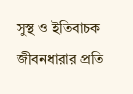সুস্থ ও ইতিবাচক জীবনধারার প্রতি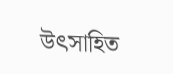উৎসাহিত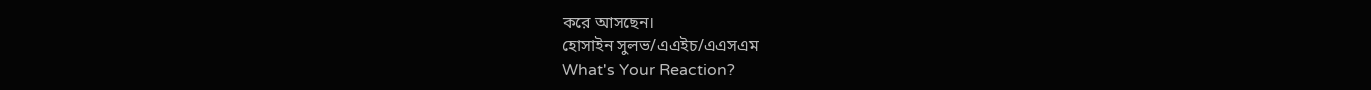করে আসছেন।
হোসাইন সুলভ/এএইচ/এএসএম
What's Your Reaction?